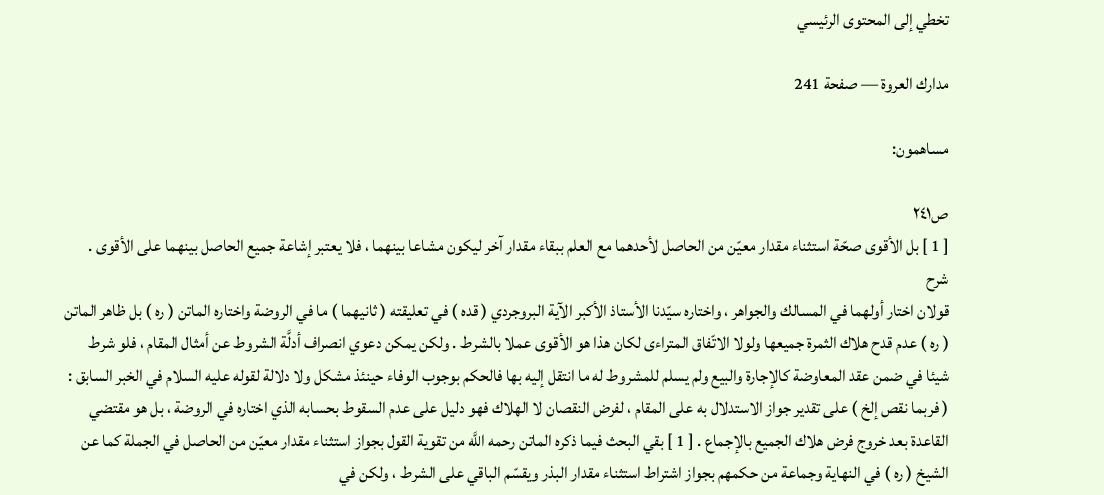تخطي إلى المحتوى الرئيسي

مدارك العروة — صفحة 241

مساهمون:

ص٢٤١
[ 1 ] بل الأقوى صحّة استثناء مقدار معيّن من الحاصل لأحدهما مع العلم ببقاء مقدار آخر ليكون مشاعا بينهما ، فلا يعتبر إشاعة جميع الحاصل بينهما على الأقوى .
شرح
قولان اختار أولهما في المسالك والجواهر ، واختاره سيّدنا الأستاذ الأكبر الآية البروجردي ( قده ) في تعليقته ( ثانيهما ) ما في الروضة واختاره الماتن ( ره ) بل ظاهر الماتن ( ره ) عدم قدح هلاك الثمرة جميعها ولولا الاتّفاق المتراءى لكان هذا هو الأقوى عملا بالشرط . ولكن يمكن دعوي انصراف أدلَّة الشروط عن أمثال المقام ، فلو شرط شيئا في ضمن عقد المعاوضة كالإجارة والبيع ولم يسلم للمشروط له ما انتقل إليه بها فالحكم بوجوب الوفاء حينئذ مشكل ولا دلالة لقوله عليه السلام في الخبر السابق : ( فربما نقص إلخ ) على تقدير جواز الاستدلال به على المقام ، لفرض النقصان لا الهلاك فهو دليل على عدم السقوط بحسابه الذي اختاره في الروضة ، بل هو مقتضي القاعدة بعد خروج فرض هلاك الجميع بالإجماع . [ 1 ] بقي البحث فيما ذكره الماتن رحمه اللَّه من تقوية القول بجواز استثناء مقدار معيّن من الحاصل في الجملة كما عن الشيخ ( ره ) في النهاية وجماعة من حكمهم بجواز اشتراط استثناء مقدار البذر ويقسّم الباقي على الشرط ، ولكن في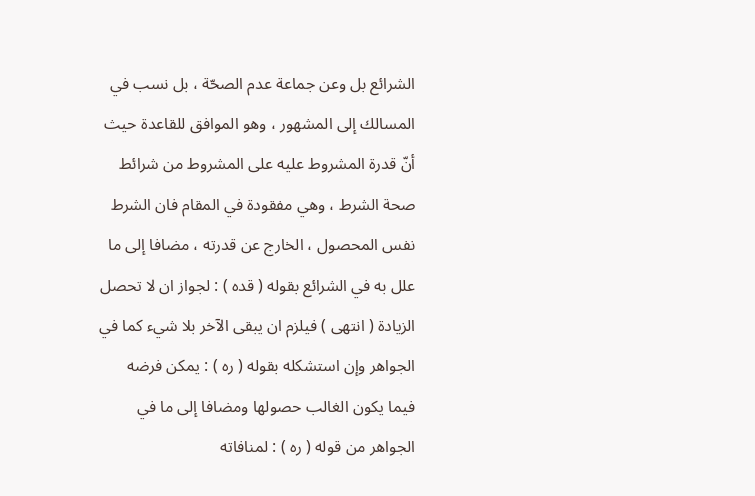الشرائع بل وعن جماعة عدم الصحّة ، بل نسب في المسالك إلى المشهور ، وهو الموافق للقاعدة حيث أنّ قدرة المشروط عليه على المشروط من شرائط صحة الشرط ، وهي مفقودة في المقام فان الشرط نفس المحصول ، الخارج عن قدرته ، مضافا إلى ما علل به في الشرائع بقوله ( قده ) : لجواز ان لا تحصل الزيادة ( انتهى ) فيلزم ان يبقى الآخر بلا شيء كما في الجواهر وإن استشكله بقوله ( ره ) : يمكن فرضه فيما يكون الغالب حصولها ومضافا إلى ما في الجواهر من قوله ( ره ) : لمنافاته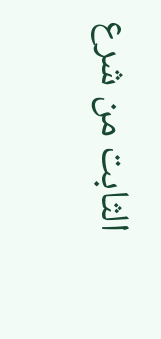الثابت من شرع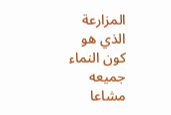المزارعة الذي هو كون النماء جميعه مشاعا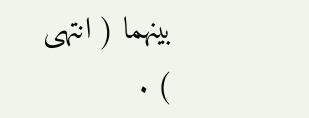بينهما ( انتهى ) .